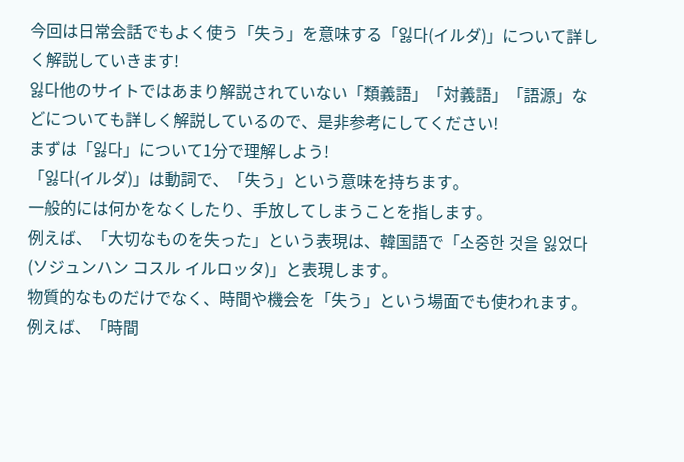今回は日常会話でもよく使う「失う」を意味する「잃다(イルダ)」について詳しく解説していきます!
잃다他のサイトではあまり解説されていない「類義語」「対義語」「語源」などについても詳しく解説しているので、是非参考にしてください!
まずは「잃다」について1分で理解しよう!
「잃다(イルダ)」は動詞で、「失う」という意味を持ちます。
一般的には何かをなくしたり、手放してしまうことを指します。
例えば、「大切なものを失った」という表現は、韓国語で「소중한 것을 잃었다(ソジュンハン コスル イルロッタ)」と表現します。
物質的なものだけでなく、時間や機会を「失う」という場面でも使われます。
例えば、「時間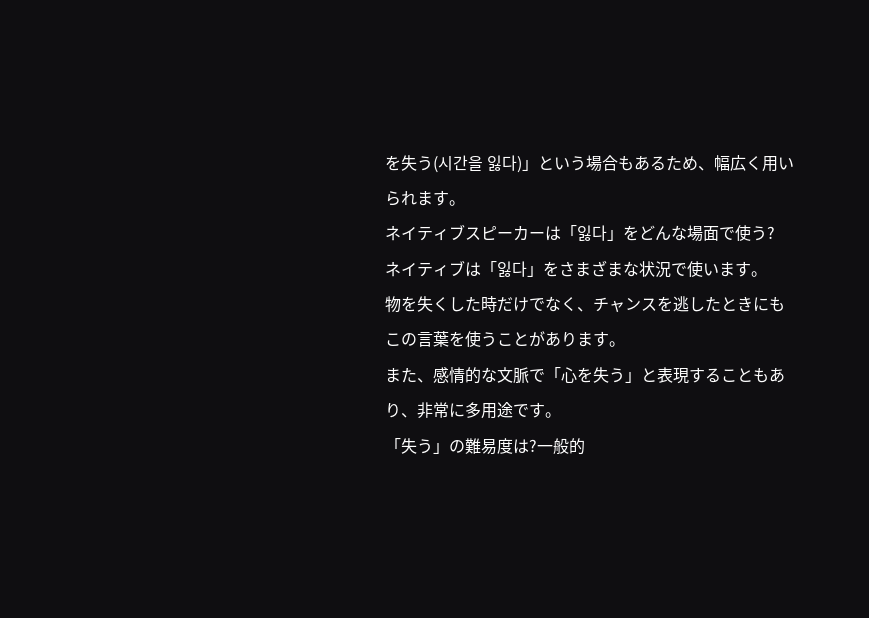を失う(시간을 잃다)」という場合もあるため、幅広く用いられます。
ネイティブスピーカーは「잃다」をどんな場面で使う?
ネイティブは「잃다」をさまざまな状況で使います。
物を失くした時だけでなく、チャンスを逃したときにもこの言葉を使うことがあります。
また、感情的な文脈で「心を失う」と表現することもあり、非常に多用途です。
「失う」の難易度は?一般的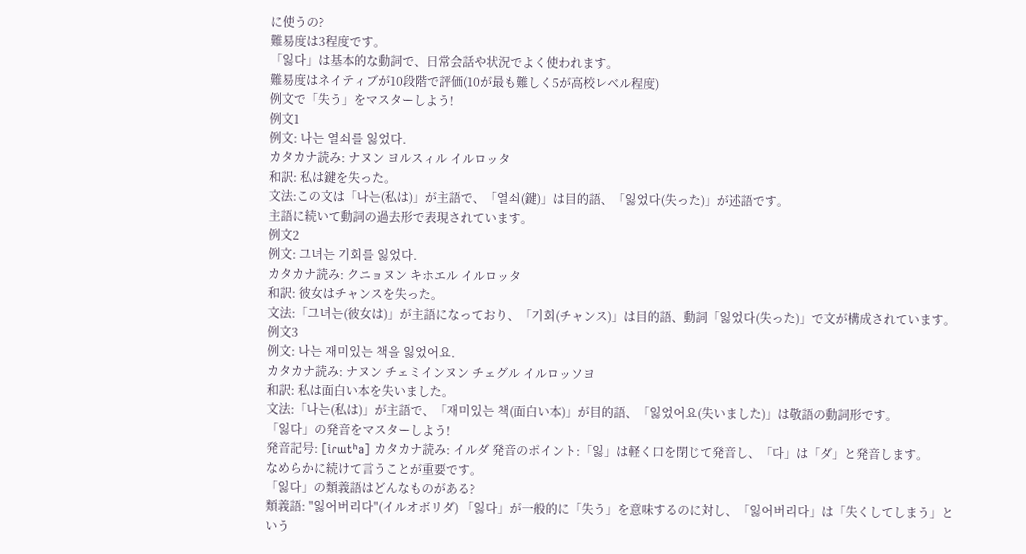に使うの?
難易度は3程度です。
「잃다」は基本的な動詞で、日常会話や状況でよく使われます。
難易度はネイティブが10段階で評価(10が最も難しく5が高校レベル程度)
例文で「失う」をマスターしよう!
例文1
例文: 나는 열쇠를 잃었다.
カタカナ読み: ナヌン ヨルスィル イルロッタ
和訳: 私は鍵を失った。
文法:この文は「나는(私は)」が主語で、「열쇠(鍵)」は目的語、「잃었다(失った)」が述語です。
主語に続いて動詞の過去形で表現されています。
例文2
例文: 그녀는 기회를 잃었다.
カタカナ読み: クニョヌン キホエル イルロッタ
和訳: 彼女はチャンスを失った。
文法:「그녀는(彼女は)」が主語になっており、「기회(チャンス)」は目的語、動詞「잃었다(失った)」で文が構成されています。
例文3
例文: 나는 재미있는 책을 잃었어요.
カタカナ読み: ナヌン チェミインヌン チェグル イルロッソヨ
和訳: 私は面白い本を失いました。
文法:「나는(私は)」が主語で、「재미있는 책(面白い本)」が目的語、「잃었어요(失いました)」は敬語の動詞形です。
「잃다」の発音をマスターしよう!
発音記号: [iɾɯtʰa] カタカナ読み: イルダ 発音のポイント:「잃」は軽く口を閉じて発音し、「다」は「ダ」と発音します。
なめらかに続けて言うことが重要です。
「잃다」の類義語はどんなものがある?
類義語: "잃어버리다"(イルオボリダ) 「잃다」が一般的に「失う」を意味するのに対し、「잃어버리다」は「失くしてしまう」という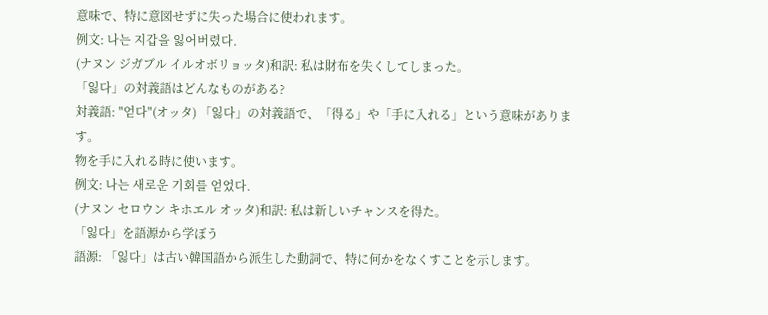意味で、特に意図せずに失った場合に使われます。
例文: 나는 지갑을 잃어버렸다.
(ナヌン ジガブル イルオボリョッタ)和訳: 私は財布を失くしてしまった。
「잃다」の対義語はどんなものがある?
対義語: "얻다"(オッタ) 「잃다」の対義語で、「得る」や「手に入れる」という意味があります。
物を手に入れる時に使います。
例文: 나는 새로운 기회를 얻었다.
(ナヌン セロウン キホエル オッタ)和訳: 私は新しいチャンスを得た。
「잃다」を語源から学ぼう
語源: 「잃다」は古い韓国語から派生した動詞で、特に何かをなくすことを示します。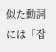似た動詞には「잡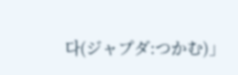다(ジャプダ:つかむ)」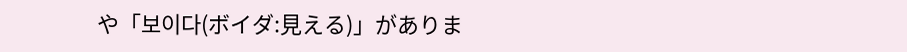や「보이다(ボイダ:見える)」がありま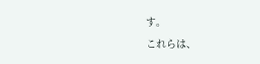す。
これらは、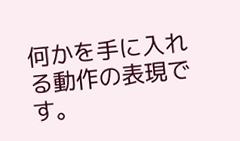何かを手に入れる動作の表現です。